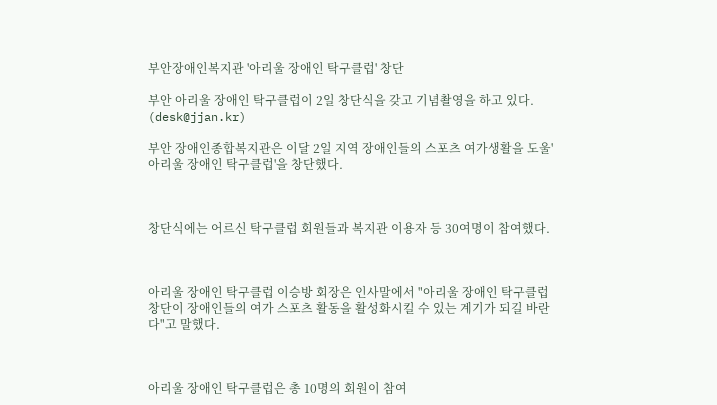부안장애인복지관 '아리울 장애인 탁구클럽' 창단

부안 아리울 장애인 탁구클럽이 2일 창단식을 갖고 기념촬영을 하고 있다. (desk@jjan.kr)

부안 장애인종합복지관은 이달 2일 지역 장애인들의 스포츠 여가생활을 도울'아리울 장애인 탁구클럽'을 창단했다.



창단식에는 어르신 탁구클럽 회원들과 복지관 이용자 등 30여명이 참여했다.



아리울 장애인 탁구클럽 이승방 회장은 인사말에서 "아리울 장애인 탁구클럽 창단이 장애인들의 여가 스포츠 활동을 활성화시킬 수 있는 계기가 되길 바란다"고 말했다.



아리울 장애인 탁구클럽은 총 10명의 회원이 참여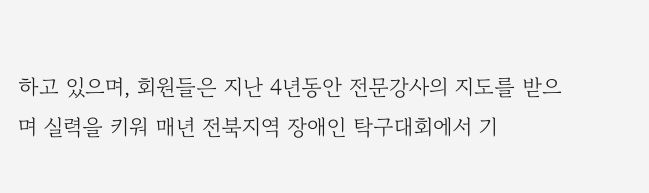하고 있으며, 회원들은 지난 4년동안 전문강사의 지도를 받으며 실력을 키워 매년 전북지역 장애인 탁구대회에서 기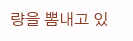량을 뽐내고 있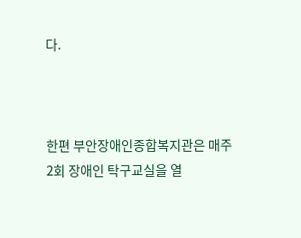다.



한편 부안장애인종합복지관은 매주 2회 장애인 탁구교실을 열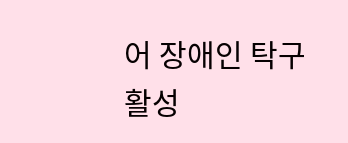어 장애인 탁구 활성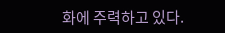화에 주력하고 있다.